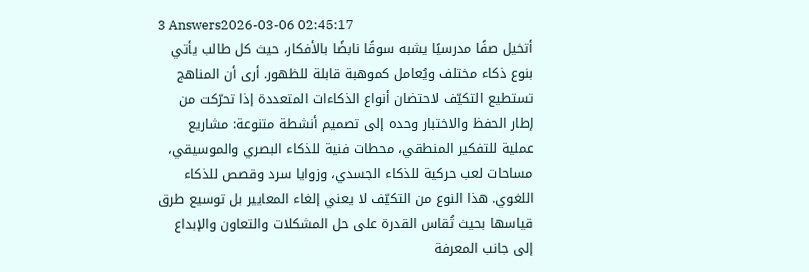3 Answers2026-03-06 02:45:17
أتخيل صفًا مدرسيًا يشبه سوقًا نابضًا بالأفكار، حيث كل طالب يأتي بنوع ذكاء مختلف ويُعامل كموهبة قابلة للظهور. أرى أن المناهج تستطيع التكيّف لاحتضان أنواع الذكاءات المتعددة إذا تحرّكت من إطار الحفظ والاختبار وحده إلى تصميم أنشطة متنوعة: مشاريع عملية للتفكير المنطقي، محطات فنية للذكاء البصري والموسيقي، مساحات لعب حركية للذكاء الجسدي، وزوايا سرد وقصص للذكاء اللغوي. هذا النوع من التكيّف لا يعني إلغاء المعايير بل توسيع طرق قياسها بحيث تُقاس القدرة على حل المشكلات والتعاون والإبداع إلى جانب المعرفة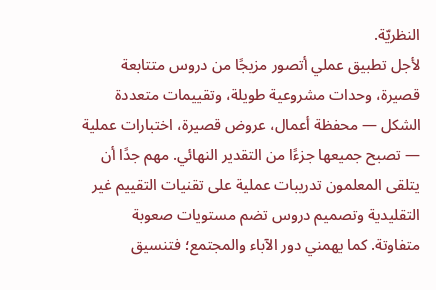النظريّة.
لأجل تطبيق عملي أتصور مزيجًا من دروس متتابعة قصيرة، وحدات مشروعية طويلة، وتقييمات متعددة الشكل — محفظة أعمال، عروض قصيرة، اختبارات عملية — تصبح جميعها جزءًا من التقدير النهائي. مهم جدًا أن يتلقى المعلمون تدريبات عملية على تقنيات التقييم غير التقليدية وتصميم دروس تضم مستويات صعوبة متفاوتة. كما يهمني دور الآباء والمجتمع؛ فتنسيق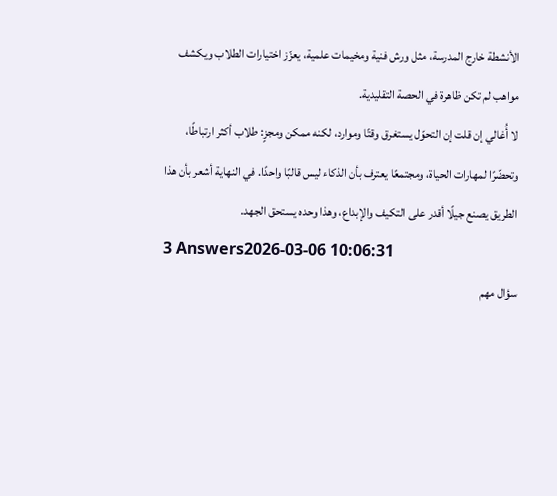الأنشطة خارج المدرسة، مثل ورش فنية ومخيمات علمية، يعزّز اختيارات الطلاب ويكشف مواهب لم تكن ظاهرة في الحصة التقليدية.
لا أُغالي إن قلت إن التحوّل يستغرق وقتًا وموارد، لكنه ممكن ومجزٍ: طلاب أكثر ارتباطًا، وتحضّرًا لمهارات الحياة، ومجتمعًا يعترف بأن الذكاء ليس قالبًا واحدًا. في النهاية أشعر بأن هذا الطريق يصنع جيلًا أقدر على التكيف والإبداع، وهذا وحده يستحق الجهد.
3 Answers2026-03-06 10:06:31
سؤال مهم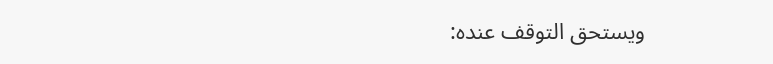ويستحق التوقف عنده: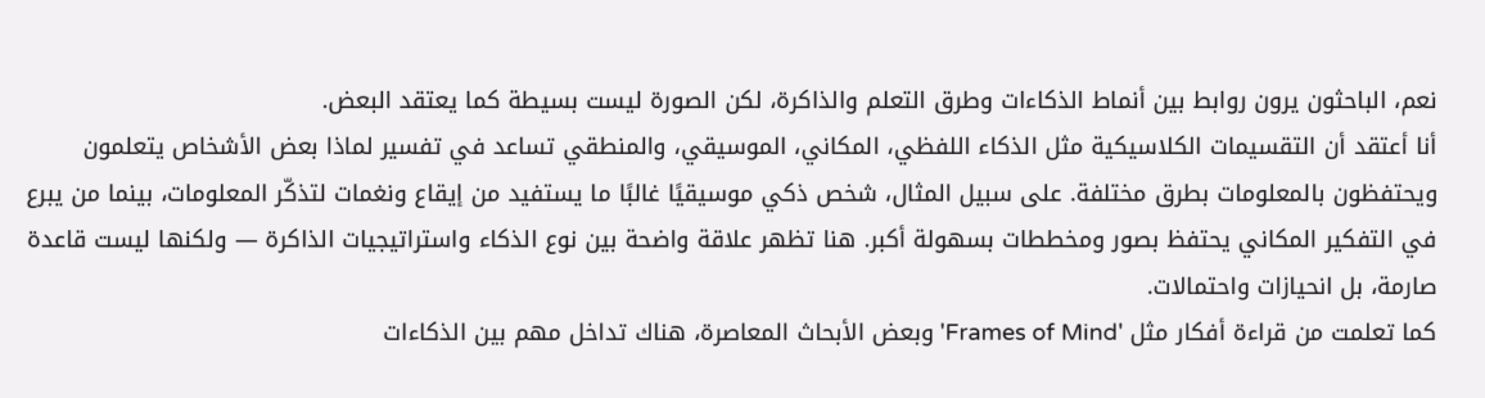نعم، الباحثون يرون روابط بين أنماط الذكاءات وطرق التعلم والذاكرة، لكن الصورة ليست بسيطة كما يعتقد البعض.
أنا أعتقد أن التقسيمات الكلاسيكية مثل الذكاء اللفظي، المكاني، الموسيقي، والمنطقي تساعد في تفسير لماذا بعض الأشخاص يتعلمون ويحتفظون بالمعلومات بطرق مختلفة. على سبيل المثال، شخص ذكي موسيقيًا غالبًا ما يستفيد من إيقاع ونغمات لتذكّر المعلومات، بينما من يبرع في التفكير المكاني يحتفظ بصور ومخططات بسهولة أكبر. هنا تظهر علاقة واضحة بين نوع الذكاء واستراتيجيات الذاكرة — ولكنها ليست قاعدة صارمة، بل انحيازات واحتمالات.
كما تعلمت من قراءة أفكار مثل 'Frames of Mind' وبعض الأبحاث المعاصرة، هناك تداخل مهم بين الذكاءات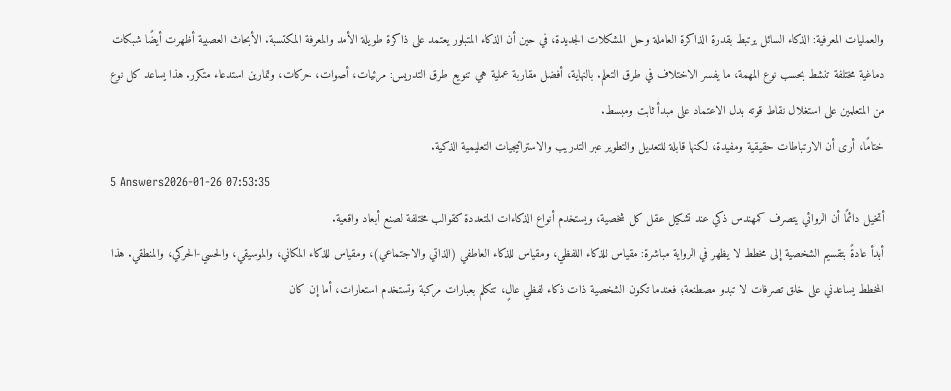والعمليات المعرفية: الذكاء السائل يرتبط بقدرة الذاكرة العاملة وحل المشكلات الجديدة، في حين أن الذكاء المتبلور يعتمد على ذاكرة طويلة الأمد والمعرفة المكتسبة. الأبحاث العصبية أظهرت أيضًا شبكات دماغية مختلفة تنشط بحسب نوع المهمة، ما يفسر الاختلاف في طرق التعلم. بالنهاية، أفضل مقاربة عملية هي تنويع طرق التدريس: مرئيات، أصوات، حركات، وتمارين استدعاء متكرر. هذا يساعد كل نوع من المتعلمين على استغلال نقاط قوته بدل الاعتماد على مبدأ ثابت ومبسط.
ختامًا، أرى أن الارتباطات حقيقية ومفيدة، لكنها قابلة للتعديل والتطوير عبر التدريب والاستراتيجيات التعليمية الذكية.
5 Answers2026-01-26 07:53:35
أتخيل دائمًا أن الروائي يتصرف كمهندس ذكي عند تشكيل عقل كل شخصية، ويستخدم أنواع الذكاءات المتعددة كقوالب مختلفة لصنع أبعاد واقعية.
أبدأ عادةً بتقسيم الشخصية إلى مخطط لا يظهر في الرواية مباشرة: مقياس للذكاء اللفظي، ومقياس للذكاء العاطفي (الذاتي والاجتماعي)، ومقياس للذكاء المكاني، والموسيقي، والحسي-الحركي، والمنطقي. هذا المخطط يساعدني على خلق تصرفات لا تبدو مصطنعة؛ فعندما تكون الشخصية ذات ذكاء لفظي عالٍ، تتكلم بعبارات مركبة وتستخدم استعارات، أما إن كان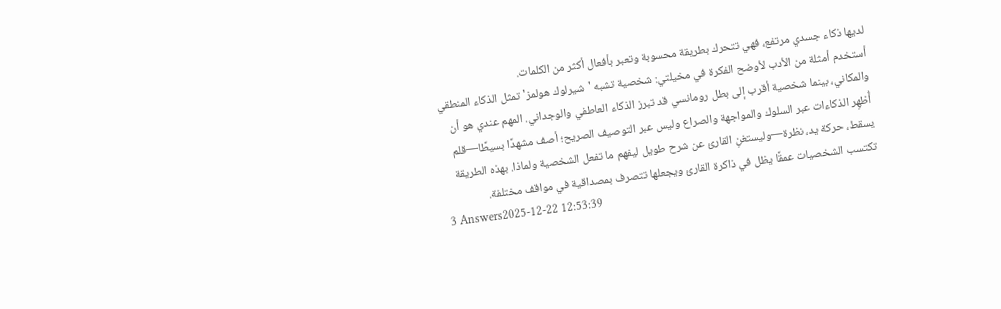لديها ذكاء جسدي مرتفع، فهي تتحرك بطريقة محسوبة وتعبر بأفعال أكثر من الكلمات.
أستخدم أمثلة من الأدب لأوضح الفكرة في مخيلتي: شخصية تشبه 'شيرلوك هولمز' تمثل الذكاء المنطقي والمكاني، بينما شخصية أقرب إلى بطل رومانسي قد تبرز الذكاء العاطفي والوجداني. المهم عندي هو أن أُظهِر الذكاءات عبر السلوك والمواجهة والصراع وليس عبر التوصيف الصريح؛ أصف مشهدًا بسيطًا—قلم يسقط، حركة يد، نظرة—وليستغنِ القارئ عن شرح طويل ليفهم ما تفعل الشخصية ولماذا. بهذه الطريقة تكتسب الشخصيات عمقًا يظل في ذاكرة القارئ ويجعلها تتصرف بمصداقية في مواقف مختلفة.
3 Answers2025-12-22 12:53:39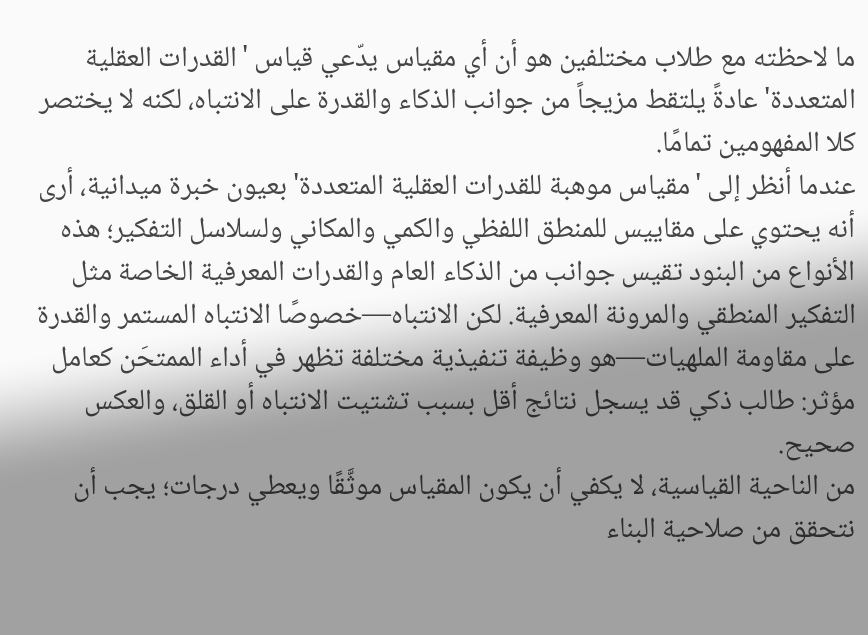ما لاحظته مع طلاب مختلفين هو أن أي مقياس يدّعي قياس 'القدرات العقلية المتعددة' عادةً يلتقط مزيجاً من جوانب الذكاء والقدرة على الانتباه، لكنه لا يختصر كلا المفهومين تمامًا.
عندما أنظر إلى 'مقياس موهبة للقدرات العقلية المتعددة' بعيون خبرة ميدانية، أرى أنه يحتوي على مقاييس للمنطق اللفظي والكمي والمكاني ولسلاسل التفكير؛ هذه الأنواع من البنود تقيس جوانب من الذكاء العام والقدرات المعرفية الخاصة مثل التفكير المنطقي والمرونة المعرفية. لكن الانتباه—خصوصًا الانتباه المستمر والقدرة على مقاومة الملهيات—هو وظيفة تنفيذية مختلفة تظهر في أداء الممتحَن كعامل مؤثر: طالب ذكي قد يسجل نتائج أقل بسبب تشتيت الانتباه أو القلق، والعكس صحيح.
من الناحية القياسية، لا يكفي أن يكون المقياس موثَّقًا ويعطي درجات؛ يجب أن نتحقق من صلاحية البناء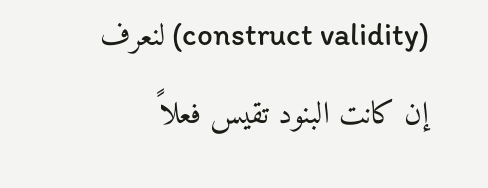(construct validity) لنعرف إن كانت البنود تقيس فعلاً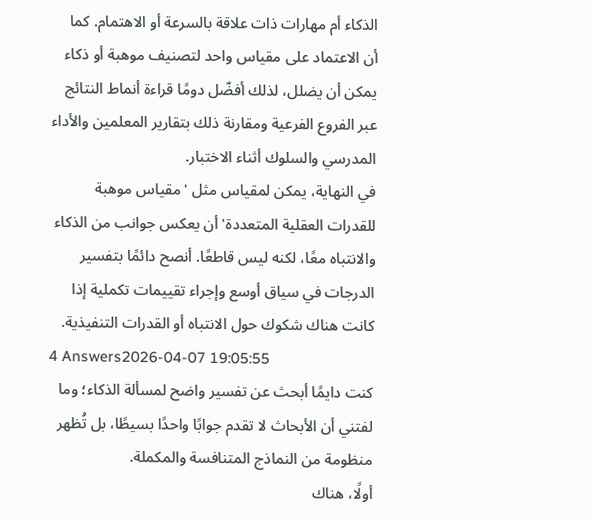الذكاء أم مهارات ذات علاقة بالسرعة أو الاهتمام. كما أن الاعتماد على مقياس واحد لتصنيف موهبة أو ذكاء يمكن أن يضلل، لذلك أفضّل دومًا قراءة أنماط النتائج عبر الفروع الفرعية ومقارنة ذلك بتقارير المعلمين والأداء المدرسي والسلوك أثناء الاختبار.
في النهاية، يمكن لمقياس مثل 'مقياس موهبة للقدرات العقلية المتعددة' أن يعكس جوانب من الذكاء والانتباه معًا، لكنه ليس قاطعًا. أنصح دائمًا بتفسير الدرجات في سياق أوسع وإجراء تقييمات تكملية إذا كانت هناك شكوك حول الانتباه أو القدرات التنفيذية.
4 Answers2026-04-07 19:05:55
كنت دايمًا أبحث عن تفسير واضح لمسألة الذكاء؛ وما لفتني أن الأبحاث لا تقدم جوابًا واحدًا بسيطًا، بل تُظهر منظومة من النماذج المتنافسة والمكملة.
أولًا، هناك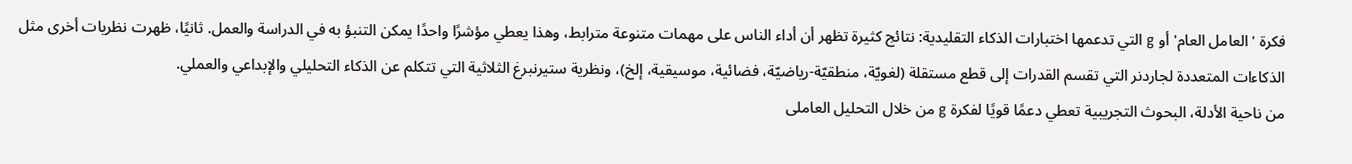فكرة 'العامل العام' أو g التي تدعمها اختبارات الذكاء التقليدية: نتائج كثيرة تظهر أن أداء الناس على مهمات متنوعة مترابط، وهذا يعطي مؤشرًا واحدًا يمكن التنبؤ به في الدراسة والعمل. ثانيًا، ظهرت نظريات أخرى مثل الذكاءات المتعددة لجاردنر التي تقسم القدرات إلى قطع مستقلة (لغويّة، منطقيّة-رياضيّة، فضائية، موسيقية، إلخ)، ونظرية ستيرنبرغ الثلاثية التي تتكلم عن الذكاء التحليلي والإبداعي والعملي.
من ناحية الأدلة، البحوث التجريبية تعطي دعمًا قويًا لفكرة g من خلال التحليل العاملى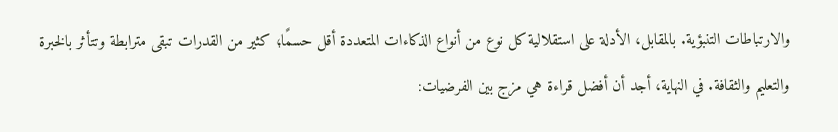والارتباطات التنبؤية. بالمقابل، الأدلة على استقلالية كل نوع من أنواع الذكاءات المتعددة أقل حسمًا؛ كثير من القدرات تبقى مترابطة وتتأثر بالخبرة والتعليم والثقافة. في النهاية، أجد أن أفضل قراءة هي مزج بين الفرضيات: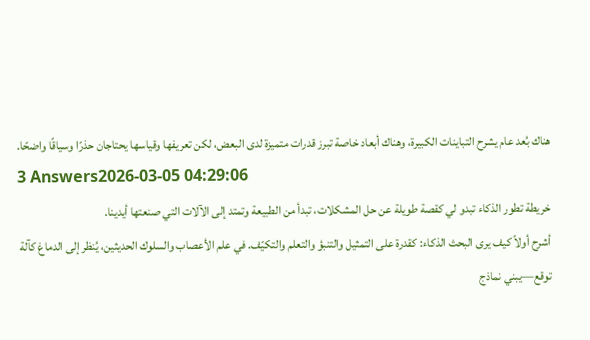هناك بُعد عام يشرح التباينات الكبيرة، وهناك أبعاد خاصة تبرز قدرات متميزة لدى البعض، لكن تعريفها وقياسها يحتاجان حذرًا وسياقًا واضحًا.
3 Answers2026-03-05 04:29:06
خريطة تطور الذكاء تبدو لي كقصة طويلة عن حل المشكلات، تبدأ من الطبيعة وتمتد إلى الآلات التي صنعتها أيدينا.
أشرح أولاً كيف يرى البحث الذكاء: كقدرة على التمثيل والتنبؤ والتعلم والتكيّف. في علم الأعصاب والسلوك الحديثين، يُنظر إلى الدماغ كآلة توقع—يبني نماذج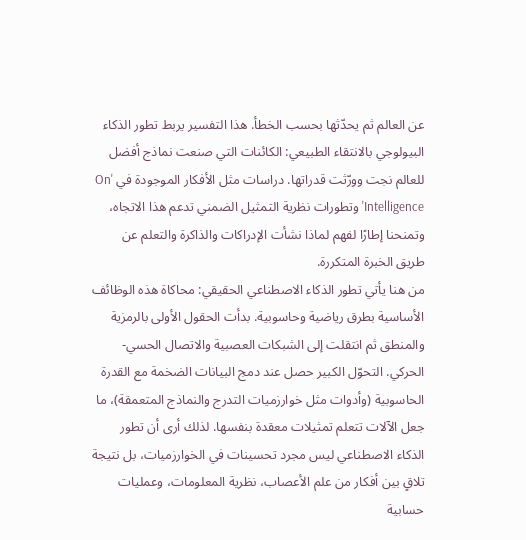عن العالم ثم يحدّثها بحسب الخطأ. هذا التفسير يربط تطور الذكاء البيولوجي بالانتقاء الطبيعي: الكائنات التي صنعت نماذج أفضل للعالم نجت وورّثت قدراتها. دراسات مثل الأفكار الموجودة في 'On Intelligence' وتطورات نظرية التمثيل الضمني تدعم هذا الاتجاه، وتمنحنا إطارًا لفهم لماذا نشأت الإدراكات والذاكرة والتعلم عن طريق الخبرة المتكررة.
من هنا يأتي تطور الذكاء الاصطناعي الحقيقي: محاكاة هذه الوظائف الأساسية بطرق رياضية وحاسوبية. بدأت الحقول الأولى بالرمزية والمنطق ثم انتقلت إلى الشبكات العصبية والاتصال الحسي-الحركي. التحوّل الكبير حصل عند دمج البيانات الضخمة مع القدرة الحاسوبية (وأدوات مثل خوارزميات التدرج والنماذج المتعمقة)، ما جعل الآلات تتعلم تمثيلات معقدة بنفسها. لذلك أرى أن تطور الذكاء الاصطناعي ليس مجرد تحسينات في الخوارزميات، بل نتيجة تلاقٍ بين أفكار من علم الأعصاب، نظرية المعلومات، وعمليات حسابية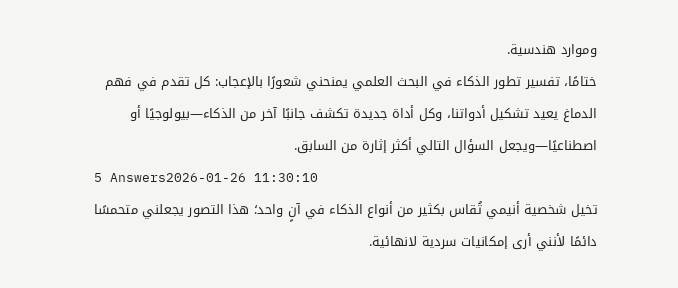وموارد هندسية.
ختامًا، تفسير تطور الذكاء في البحث العلمي يمنحني شعورًا بالإعجاب: كل تقدم في فهم الدماغ يعيد تشكيل أدواتنا، وكل أداة جديدة تكشف جانبًا آخر من الذكاء—بيولوجيًا أو اصطناعيًا—ويجعل السؤال التالي أكثر إثارة من السابق.
5 Answers2026-01-26 11:30:10
تخيل شخصية أنيمي تُقاس بكثير من أنواع الذكاء في آنٍ واحد؛ هذا التصور يجعلني متحمسًا دائمًا لأنني أرى إمكانيات سردية لانهائية.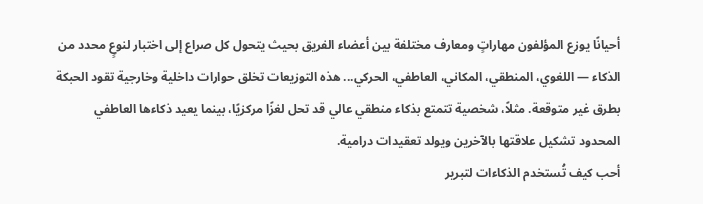أحيانًا يوزع المؤلفون مهاراتٍ ومعارف مختلفة بين أعضاء الفريق بحيث يتحول كل صراع إلى اختبار لنوعٍ محدد من الذكاء — اللغوي، المنطقي، المكاني، العاطفي، الحركي... هذه التوزيعات تخلق حوارات داخلية وخارجية تقود الحبكة بطرق غير متوقعة. مثلاً، شخصية تتمتع بذكاء منطقي عالي قد تحل لغزًا مركزيًا، بينما يعيد ذكاءها العاطفي المحدود تشكيل علاقتها بالآخرين ويولد تعقيدات درامية.
أحب كيف تُستخدم الذكاءات لتبرير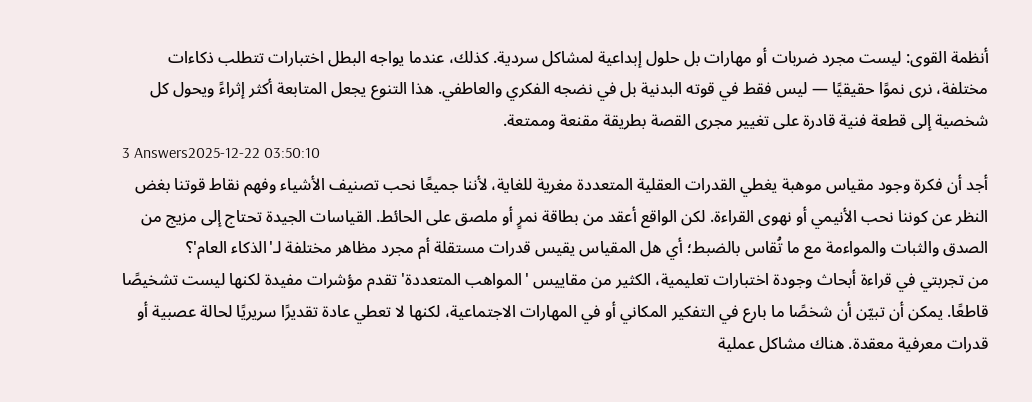أنظمة القوى: ليست مجرد ضربات أو مهارات بل حلول إبداعية لمشاكل سردية. كذلك، عندما يواجه البطل اختبارات تتطلب ذكاءات مختلفة، نرى نموًا حقيقيًا — ليس فقط في قوته البدنية بل في نضجه الفكري والعاطفي. هذا التنوع يجعل المتابعة أكثر إثراءً ويحول كل شخصية إلى قطعة فنية قادرة على تغيير مجرى القصة بطريقة مقنعة وممتعة.
3 Answers2025-12-22 03:50:10
أجد أن فكرة وجود مقياس موهبة يغطي القدرات العقلية المتعددة مغرية للغاية، لأننا جميعًا نحب تصنيف الأشياء وفهم نقاط قوتنا بغض النظر عن كوننا نحب الأنيمي أو نهوى القراءة. لكن الواقع أعقد من بطاقة نمرٍ أو ملصق على الحائط. القياسات الجيدة تحتاج إلى مزيج من الصدق والثبات والمواءمة مع ما تُقاس بالضبط؛ أي هل المقياس يقيس قدرات مستقلة أم مجرد مظاهر مختلفة لـ'الذكاء العام'؟
من تجربتي في قراءة أبحاث وجودة اختبارات تعليمية، الكثير من مقاييس 'المواهب المتعددة' تقدم مؤشرات مفيدة لكنها ليست تشخيصًا قاطعًا. يمكن أن تبيّن أن شخصًا ما بارع في التفكير المكاني أو في المهارات الاجتماعية، لكنها لا تعطي عادة تقديرًا سريريًا لحالة عصبية أو قدرات معرفية معقدة. هناك مشاكل عملية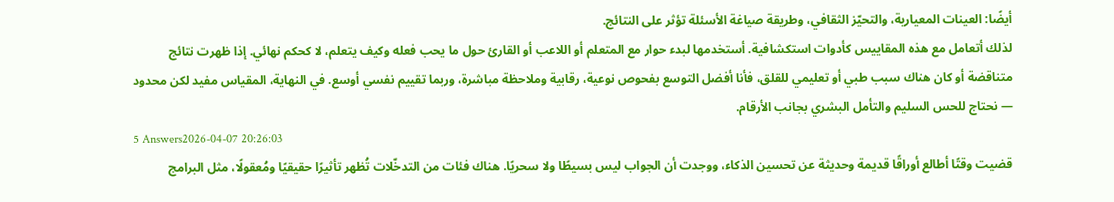أيضًا: العينات المعيارية، والتحيّز الثقافي، وطريقة صياغة الأسئلة تؤثر على النتائج.
لذلك أتعامل مع هذه المقاييس كأدوات استكشافية. أستخدمها لبدء حوار مع المتعلم أو اللاعب أو القارئ حول ما يحب فعله وكيف يتعلم، لا كحكم نهائي. إذا ظهرت نتائج متناقضة أو كان هناك سبب طبي أو تعليمي للقلق، فأنا أفضل التوسع بفحوص نوعية، رقابية وملاحظة مباشرة، وربما تقييم نفسي أوسع. في النهاية، المقياس مفيد لكن محدود — نحتاج للحس السليم والتأمل البشري بجانب الأرقام.
5 Answers2026-04-07 20:26:03
قضيت وقتًا أطالع أوراقًا قديمة وحديثة عن تحسين الذكاء، ووجدت أن الجواب ليس بسيطًا ولا سحريًا. هناك فئات من التدخّلات تُظهر تأثيرًا حقيقيًا ومُعقولًا، مثل البرامج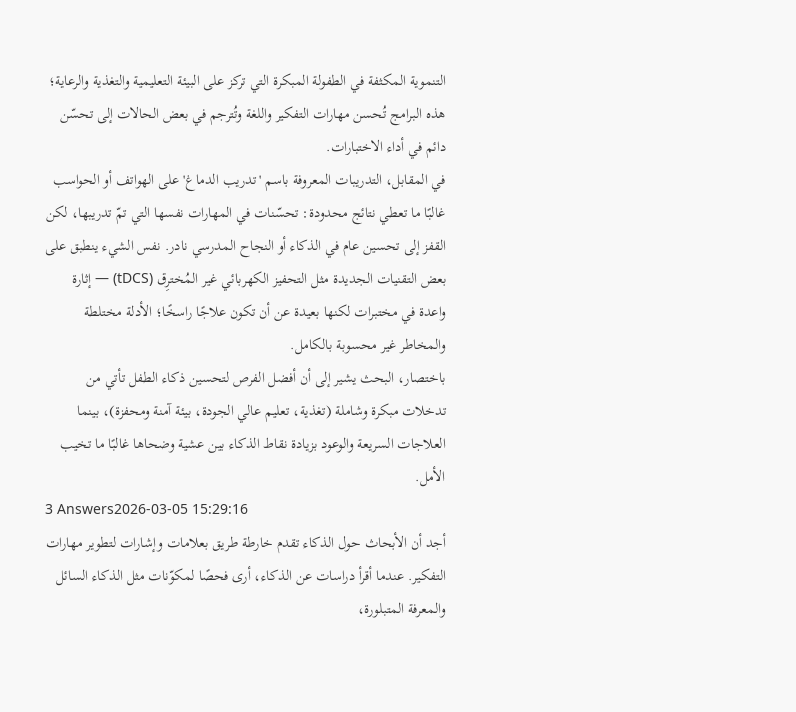التنموية المكثفة في الطفولة المبكرة التي تركز على البيئة التعليمية والتغذية والرعاية؛ هذه البرامج تُحسن مهارات التفكير واللغة وتُترجم في بعض الحالات إلى تحسّن دائم في أداء الاختبارات.
في المقابل، التدريبات المعروفة باسم 'تدريب الدماغ' على الهواتف أو الحواسب غالبًا ما تعطي نتائج محدودة: تحسّنات في المهارات نفسها التي تمّ تدريبها، لكن القفز إلى تحسين عام في الذكاء أو النجاح المدرسي نادر. نفس الشيء ينطبق على بعض التقنيات الجديدة مثل التحفيز الكهربائي غير المُخترِق (tDCS) — إثارة واعدة في مختبرات لكنها بعيدة عن أن تكون علاجًا راسخًا؛ الأدلة مختلطة والمخاطر غير محسوبة بالكامل.
باختصار، البحث يشير إلى أن أفضل الفرص لتحسين ذكاء الطفل تأتي من تدخلات مبكرة وشاملة (تغذية، تعليم عالي الجودة، بيئة آمنة ومحفزة)، بينما العلاجات السريعة والوعود بزيادة نقاط الذكاء بين عشية وضحاها غالبًا ما تخيب الأمل.
3 Answers2026-03-05 15:29:16
أجد أن الأبحاث حول الذكاء تقدم خارطة طريق بعلامات وإشارات لتطوير مهارات التفكير. عندما أقرأ دراسات عن الذكاء، أرى فحصًا لمكوّنات مثل الذكاء السائل والمعرفة المتبلورة،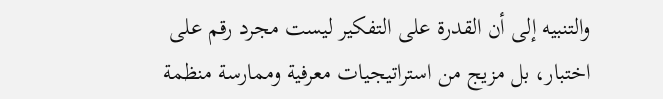والتنبيه إلى أن القدرة على التفكير ليست مجرد رقم على اختبار، بل مزيج من استراتيجيات معرفية وممارسة منظمة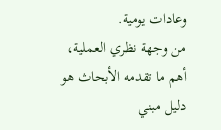وعادات يومية.
من وجهة نظري العملية، أهم ما تقدمه الأبحاث هو دليل مبني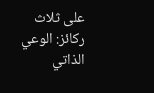على ثلاث ركائز: الوعي الذاتي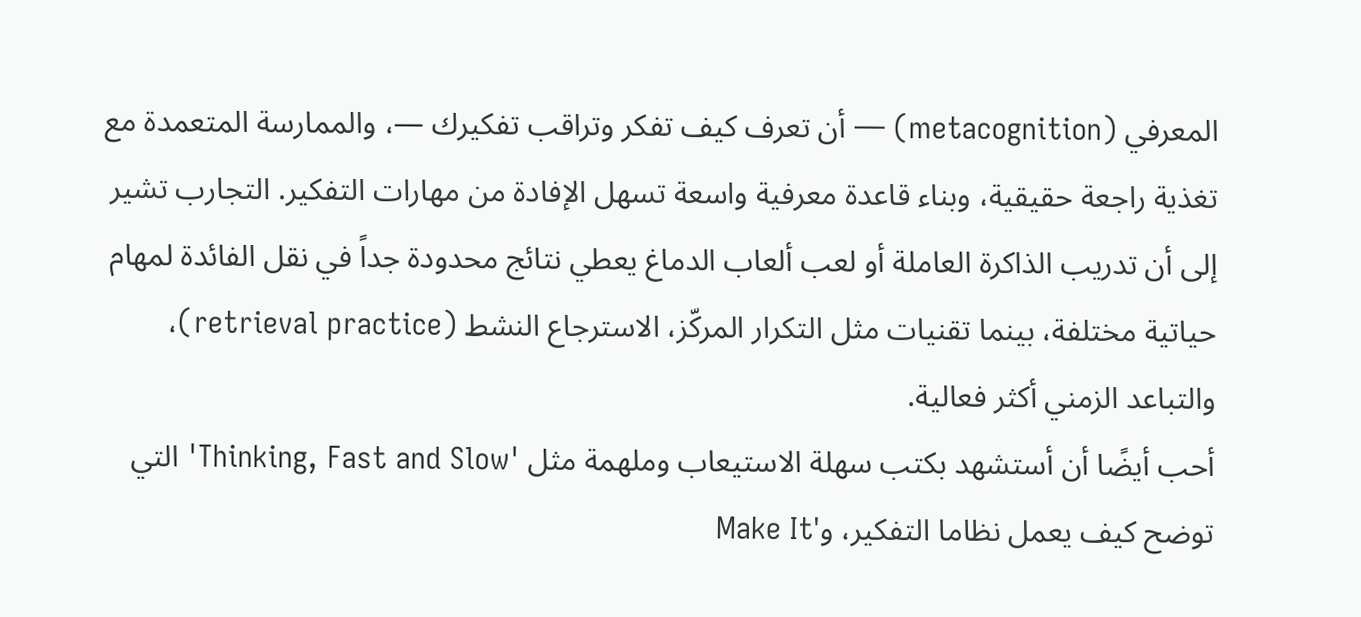المعرفي (metacognition) — أن تعرف كيف تفكر وتراقب تفكيرك —، والممارسة المتعمدة مع تغذية راجعة حقيقية، وبناء قاعدة معرفية واسعة تسهل الإفادة من مهارات التفكير. التجارب تشير إلى أن تدريب الذاكرة العاملة أو لعب ألعاب الدماغ يعطي نتائج محدودة جداً في نقل الفائدة لمهام حياتية مختلفة، بينما تقنيات مثل التكرار المركّز، الاسترجاع النشط (retrieval practice)، والتباعد الزمني أكثر فعالية.
أحب أيضًا أن أستشهد بكتب سهلة الاستيعاب وملهمة مثل 'Thinking, Fast and Slow' التي توضح كيف يعمل نظاما التفكير، و'Make It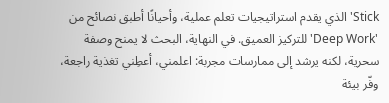Stick' الذي يقدم استراتيجيات تعلم عملية، وأحيانًا أطبق نصائح من 'Deep Work' للتركيز العميق. في النهاية، البحث لا يمنح وصفة سحرية، لكنه يرشد إلى ممارسات مجربة: اعلمني، أعطِني تغذية راجعة، وفّر بيئة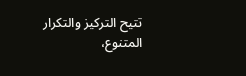تتيح التركيز والتكرار المتنوع،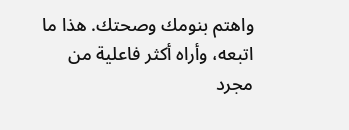واهتم بنومك وصحتك. هذا ما اتبعه، وأراه أكثر فاعلية من مجرد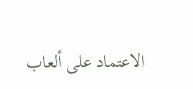الاعتماد على ألعاب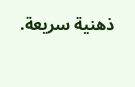ذهنية سريعة.